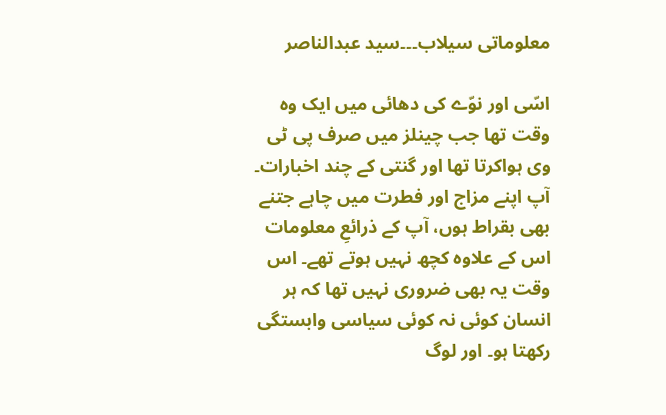معلوماتی سیلاب۔۔۔سید عبدالناصر

اسّی اور نوّے کی دھائی میں ایک وہ وقت تھا جب چینلز میں صرف پی ٹی وی ہواکرتا تھا اور گنتی کے چند اخبارات۔ آپ اپنے مزاج اور فطرت میں چاہے جتنے بھی بقراط ہوں، آپ کے ذرائعِ معلومات اس کے علاوہ کچھ نہیں ہوتے تھے۔ اس وقت یہ بھی ضروری نہیں تھا کہ ہر انسان کوئی نہ کوئی سیاسی وابستگی رکھتا ہو۔ اور لوگ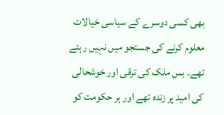بھی کسی دوسرے کے سیاسی خیالات معلوم کرنے کی جستجو میں نہیں رہتے تھے۔ بس ملک کی ترقی اور خوشحالی کی امید پر زندہ تھے اور ہر حکومت کو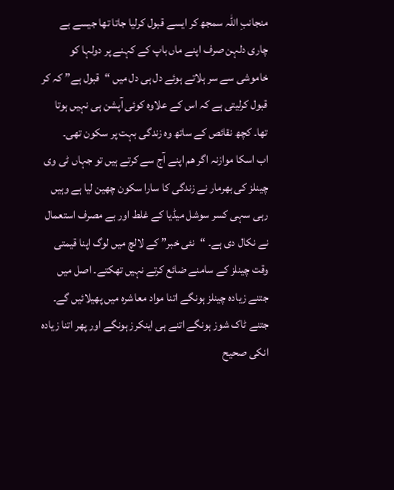منجانبِ اللہ سمجھ کر ایسے قبول کرلیا جاتا تھا جیسے بے چاری دلہن صرف اپنے ماں باپ کے کہنے پر دولہا کو خاموشی سے سر ہلاتے ہوئے دل ہی دل میں “قبول ہے” کہ کر قبول کرلیتی ہے کہ اس کے علاوہ کوئی آپشن ہی نہیں ہوتا تھا۔ کچھ نقائص کے ساتھ وہ زندگی بہت پر سکون تھی۔
اب اسکا موازنہ اگر ھم اپنے آج سے کرتے ہیں تو جہاں ٹی وی چینلز کی بھرمار نے زندگی کا سارا سکون چھین لیا ہے وہیں رہی سہی کسر سوشل میڈیا کے غلط اور بے مصرف استعمال نے نکال دی ہے۔ “نئی خبر” کے لالچ میں لوگ اپنا قیمتی وقت چینلز کے سامنے ضائع کرتے نہیں تھکتے۔ اصل میں جتنے زیادہ چینلز ہونگے اتنا مواد معاشرہ میں پھیلائیں گے۔ جتنے ٹاک شوز ہونگے اتنے ہی اینکرز ہونگے اور پھر اتنا زیادہ انکی صحیح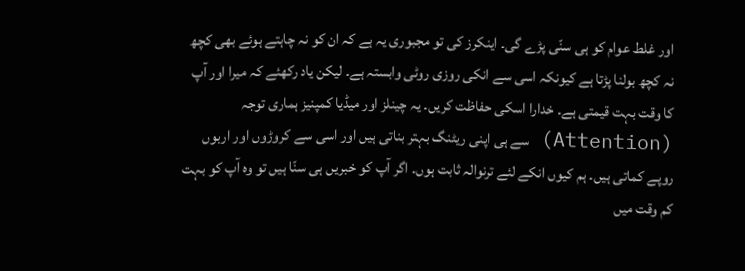اور غلط عوام کو ہی سنّی پڑے گی۔ اینکرز کی تو مجبوری یہ ہے کہ ان کو نہ چاہتے ہوئے بھی کچھ نہ کچھ بولنا پڑتا ہے کیونکہ اسی سے انکی روزی روٹی وابستہ ہے۔ لیکن یاد رکھئے کہ میرا اور آپ کا وقت بہت قیمتی ہے۔ خدارا اسکی حفاظت کریں۔ یہ چینلز اور میڈیا کمپنیز ہماری توجہ (Attention) سے ہی اپنی ریٹنگ بہتر بناتی ہیں اور اسی سے کروڑوں اور اربوں روپے کماتی ہیں۔ ہم کیوں انکے لئے ترنوالہ ثابت ہوں۔ اگر آپ کو خبریں ہی سنّا ہیں تو وہ آپ کو بہت کم وقت میں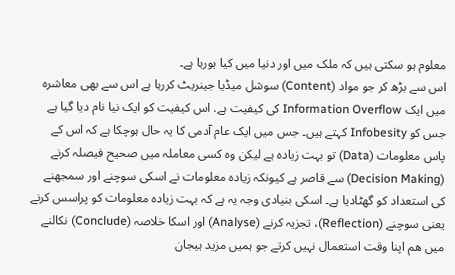معلوم ہو سکتی ہیں کہ ملک میں اور دنیا میں کیا ہورہا ہے۔
اس سے بڑھ کر جو مواد (Content) سوشل میڈیا جینریٹ کررہا ہے اس سے بھی معاشرہ میں ایک Information Overflow کی کیفیت ہے. اس کیفیت کو ایک نیا نام دیا گیا ہے جس کو Infobesity کہتے ہیں۔ جس میں ایک عام آدمی کا یہ حال ہوچکا ہے کہ اس کے پاس معلومات (Data) تو بہت زیادہ ہے لیکن وہ کسی معاملہ میں صحیح فیصلہ کرنے (Decision Making) سے قاصر ہے کیونکہ زیادہ معلومات نے اسکی سوچنے اور سمجھنے کی استعداد کو گھٹادیا ہے۔ اسکی بنیادی وجہ یہ ہے کہ بہت زیادہ معلومات کو پراسس کرنے یعنی سوچنے (Reflection)، تجزیہ کرنے (Analyse) اور اسکا خلاصہ (Conclude) نکالنے میں ھم اپنا وقت استعمال نہیں کرتے جو ہمیں مزید ہیجان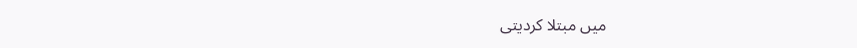میں مبتلا کردیتی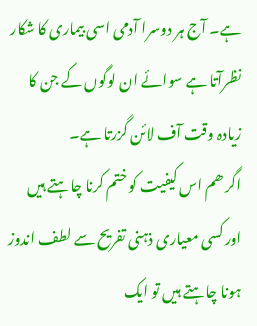ہے۔ آج ہر دوسرا آدمی اسی بیماری کا شکار نظرآتا ہے سوائے ان لوگوں کے جن کا زیادہ وقت آف لائن گزرتا ہے۔
اگر ھم اس کیفیت کو ختم کرنا چاہتے ہیں اور کسی معیاری ذہنی تفریح سے لطف اندوز ہونا چاہتے ہیں تو ایک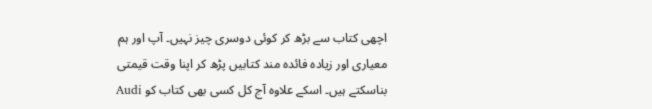اچھی کتاب سے بڑھ کر کوئی دوسری چیز نہیں۔ آپ اور ہم معیاری اور زیادہ فائدہ مند کتابیں پڑھ کر اپنا وقت قیمتی بناسکتے ہیں۔ اسکے علاوہ آج کل کسی بھی کتاب کو Audi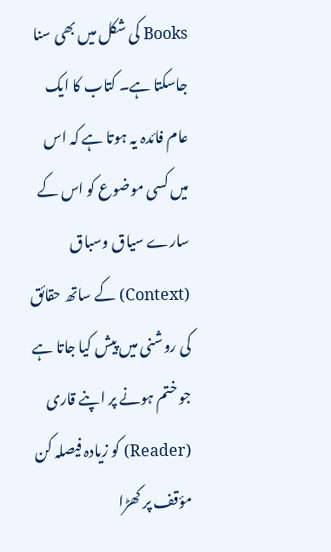Books کی شکل میں بھی سنا جاسکتا ہے۔ کتاب کا ایک عام فائدہ یہ ہوتا ہے کہ اس میں کسی موضوع کو اس کے سارے سیاق وسباق (Context) کے ساتھ حقائق کی روشنی میں پیش کیا جاتا ہے جو ختم ہونے پر اپنے قاری (Reader) کو زیادہ فیصلہ کن مؤقف پر کھڑا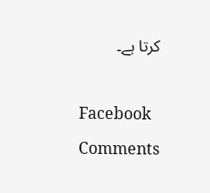کرتا ہے۔

Facebook Comments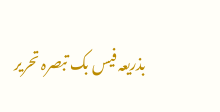بذریعہ فیس بک تبصرہ تحریر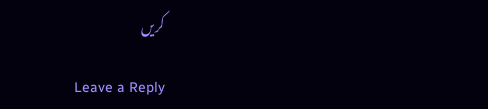کریں

Leave a Reply